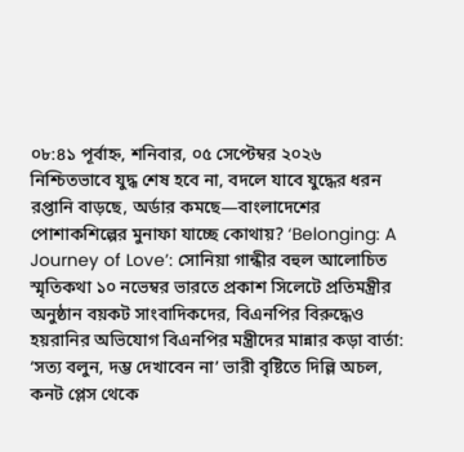০৮:৪১ পূর্বাহ্ন, শনিবার, ০৫ সেপ্টেম্বর ২০২৬
নিশ্চিতভাবে যুদ্ধ শেষ হবে না, বদলে যাবে যুদ্ধের ধরন রপ্তানি বাড়ছে, অর্ডার কমছে—বাংলাদেশের পোশাকশিল্পের মুনাফা যাচ্ছে কোথায়? ‘Belonging: A Journey of Love’: সোনিয়া গান্ধীর বহুল আলোচিত স্মৃতিকথা ১০ নভেম্বর ভারতে প্রকাশ সিলেটে প্রতিমন্ত্রীর অনুষ্ঠান বয়কট সাংবাদিকদের, বিএনপির বিরুদ্ধেও হয়রানির অভিযোগ বিএনপির মন্ত্রীদের মান্নার কড়া বার্তা: ‘সত্য বলুন, দম্ভ দেখাবেন না’ ভারী বৃষ্টিতে দিল্লি অচল, কনট প্লেস থেকে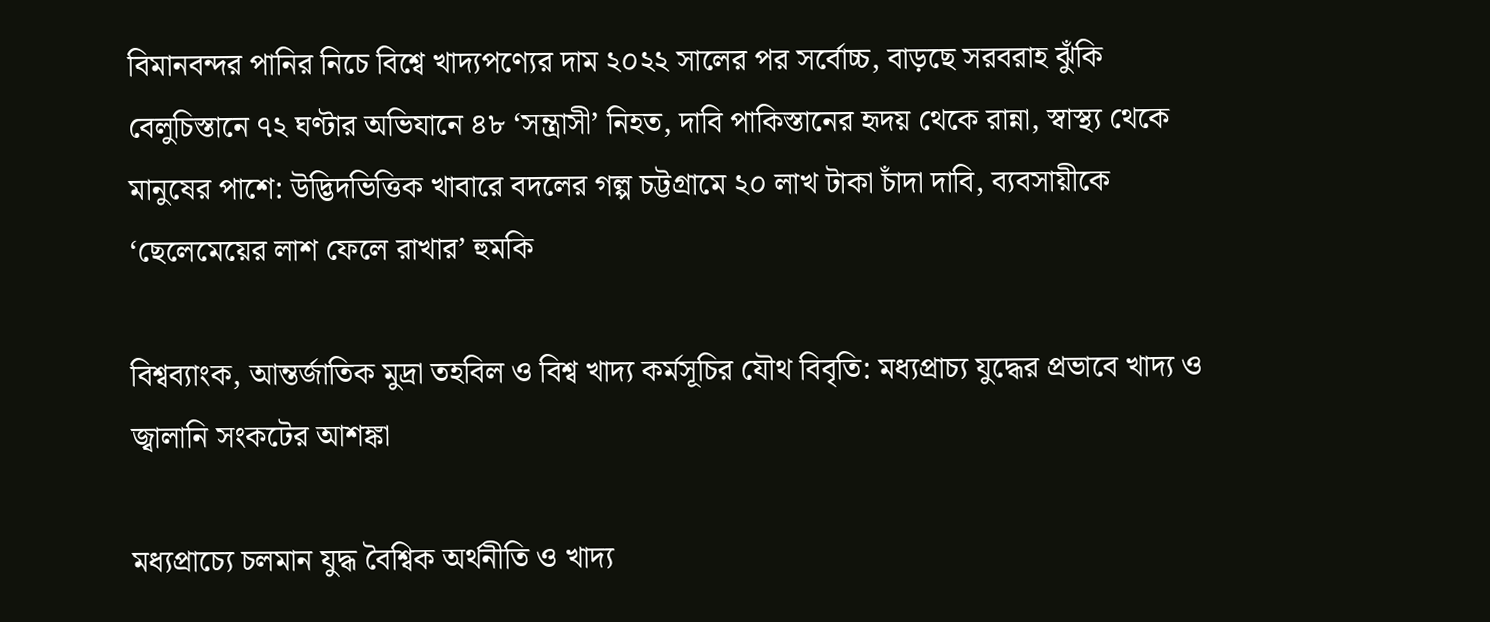বিমানবন্দর পানির নিচে বিশ্বে খাদ্যপণ্যের দাম ২০২২ সালের পর সর্বোচ্চ, বাড়ছে সরবরাহ ঝুঁকি বেলুচিস্তানে ৭২ ঘণ্টার অভিযানে ৪৮ ‘সন্ত্রাসী’ নিহত, দাবি পাকিস্তানের হৃদয় থেকে রান্না, স্বাস্থ্য থেকে মানুষের পাশে: উদ্ভিদভিত্তিক খাবারে বদলের গল্প চট্টগ্রামে ২০ লাখ টাকা চাঁদা দাবি, ব্যবসায়ীকে ‘ছেলেমেয়ের লাশ ফেলে রাখার’ হুমকি

বিশ্বব্যাংক, আন্তর্জাতিক মুদ্রা তহবিল ও বিশ্ব খাদ্য কর্মসূচির যৌথ বিবৃতি: মধ্যপ্রাচ্য যুদ্ধের প্রভাবে খাদ্য ও জ্বালানি সংকটের আশঙ্কা

মধ্যপ্রাচ্যে চলমান যুদ্ধ বৈশ্বিক অর্থনীতি ও খাদ্য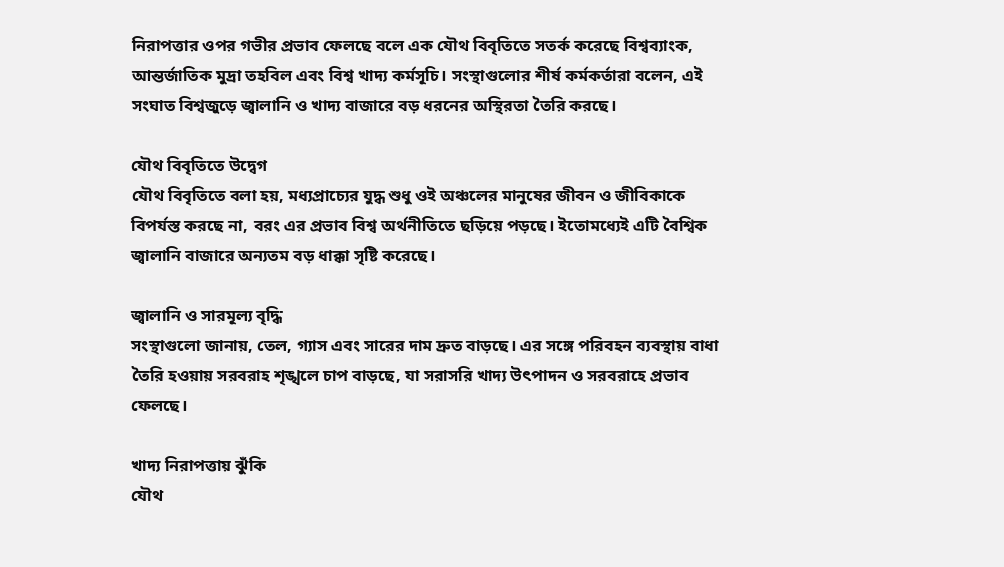নিরাপত্তার ওপর গভীর প্রভাব ফেলছে বলে এক যৌথ বিবৃতিতে সতর্ক করেছে বিশ্বব্যাংক, আন্তর্জাতিক মুদ্রা তহবিল এবং বিশ্ব খাদ্য কর্মসূচি। সংস্থাগুলোর শীর্ষ কর্মকর্তারা বলেন, এই সংঘাত বিশ্বজুড়ে জ্বালানি ও খাদ্য বাজারে বড় ধরনের অস্থিরতা তৈরি করছে।

যৌথ বিবৃতিতে উদ্বেগ
যৌথ বিবৃতিতে বলা হয়, মধ্যপ্রাচ্যের যুদ্ধ শুধু ওই অঞ্চলের মানুষের জীবন ও জীবিকাকে বিপর্যস্ত করছে না, বরং এর প্রভাব বিশ্ব অর্থনীতিতে ছড়িয়ে পড়ছে। ইতোমধ্যেই এটি বৈশ্বিক জ্বালানি বাজারে অন্যতম বড় ধাক্কা সৃষ্টি করেছে।

জ্বালানি ও সারমূল্য বৃদ্ধি
সংস্থাগুলো জানায়, তেল, গ্যাস এবং সারের দাম দ্রুত বাড়ছে। এর সঙ্গে পরিবহন ব্যবস্থায় বাধা তৈরি হওয়ায় সরবরাহ শৃঙ্খলে চাপ বাড়ছে, যা সরাসরি খাদ্য উৎপাদন ও সরবরাহে প্রভাব ফেলছে।

খাদ্য নিরাপত্তায় ঝুঁকি
যৌথ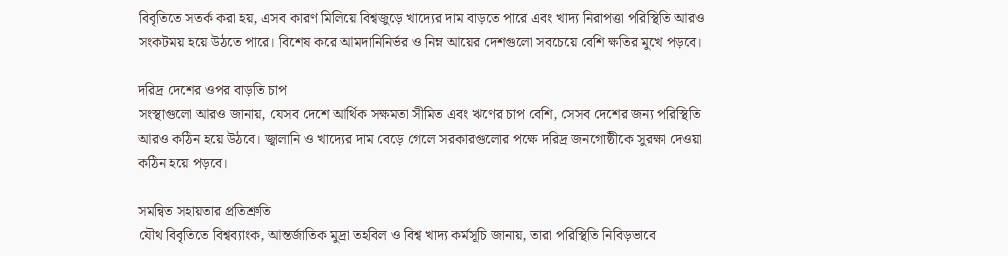বিবৃতিতে সতর্ক করা হয়, এসব কারণ মিলিয়ে বিশ্বজুড়ে খাদ্যের দাম বাড়তে পারে এবং খাদ্য নিরাপত্তা পরিস্থিতি আরও সংকটময় হয়ে উঠতে পারে। বিশেষ করে আমদানিনির্ভর ও নিম্ন আয়ের দেশগুলো সবচেয়ে বেশি ক্ষতির মুখে পড়বে।

দরিদ্র দেশের ওপর বাড়তি চাপ
সংস্থাগুলো আরও জানায়, যেসব দেশে আর্থিক সক্ষমতা সীমিত এবং ঋণের চাপ বেশি, সেসব দেশের জন্য পরিস্থিতি আরও কঠিন হয়ে উঠবে। জ্বালানি ও খাদ্যের দাম বেড়ে গেলে সরকারগুলোর পক্ষে দরিদ্র জনগোষ্ঠীকে সুরক্ষা দেওয়া কঠিন হয়ে পড়বে।

সমন্বিত সহায়তার প্রতিশ্রুতি
যৌথ বিবৃতিতে বিশ্বব্যাংক, আন্তর্জাতিক মুদ্রা তহবিল ও বিশ্ব খাদ্য কর্মসূচি জানায়, তারা পরিস্থিতি নিবিড়ভাবে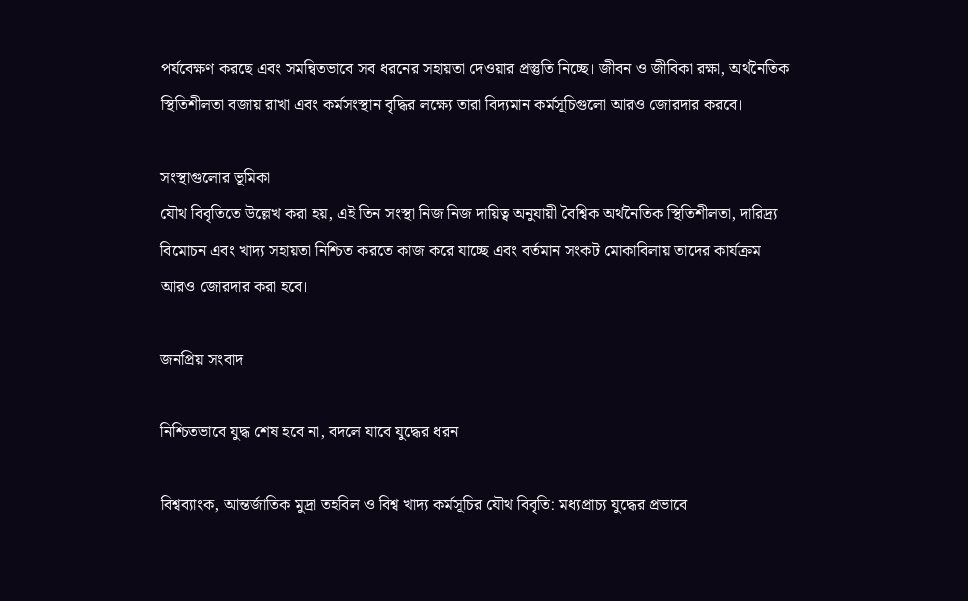পর্যবেক্ষণ করছে এবং সমন্বিতভাবে সব ধরনের সহায়তা দেওয়ার প্রস্তুতি নিচ্ছে। জীবন ও জীবিকা রক্ষা, অর্থনৈতিক স্থিতিশীলতা বজায় রাখা এবং কর্মসংস্থান বৃদ্ধির লক্ষ্যে তারা বিদ্যমান কর্মসূচিগুলো আরও জোরদার করবে।

সংস্থাগুলোর ভূমিকা
যৌথ বিবৃতিতে উল্লেখ করা হয়, এই তিন সংস্থা নিজ নিজ দায়িত্ব অনুযায়ী বৈশ্বিক অর্থনৈতিক স্থিতিশীলতা, দারিদ্র্য বিমোচন এবং খাদ্য সহায়তা নিশ্চিত করতে কাজ করে যাচ্ছে এবং বর্তমান সংকট মোকাবিলায় তাদের কার্যক্রম আরও জোরদার করা হবে।

জনপ্রিয় সংবাদ

নিশ্চিতভাবে যুদ্ধ শেষ হবে না, বদলে যাবে যুদ্ধের ধরন

বিশ্বব্যাংক, আন্তর্জাতিক মুদ্রা তহবিল ও বিশ্ব খাদ্য কর্মসূচির যৌথ বিবৃতি: মধ্যপ্রাচ্য যুদ্ধের প্রভাবে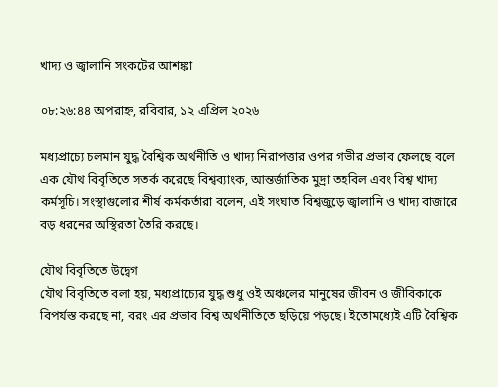খাদ্য ও জ্বালানি সংকটের আশঙ্কা

০৮:২৬:৪৪ অপরাহ্ন, রবিবার, ১২ এপ্রিল ২০২৬

মধ্যপ্রাচ্যে চলমান যুদ্ধ বৈশ্বিক অর্থনীতি ও খাদ্য নিরাপত্তার ওপর গভীর প্রভাব ফেলছে বলে এক যৌথ বিবৃতিতে সতর্ক করেছে বিশ্বব্যাংক, আন্তর্জাতিক মুদ্রা তহবিল এবং বিশ্ব খাদ্য কর্মসূচি। সংস্থাগুলোর শীর্ষ কর্মকর্তারা বলেন, এই সংঘাত বিশ্বজুড়ে জ্বালানি ও খাদ্য বাজারে বড় ধরনের অস্থিরতা তৈরি করছে।

যৌথ বিবৃতিতে উদ্বেগ
যৌথ বিবৃতিতে বলা হয়, মধ্যপ্রাচ্যের যুদ্ধ শুধু ওই অঞ্চলের মানুষের জীবন ও জীবিকাকে বিপর্যস্ত করছে না, বরং এর প্রভাব বিশ্ব অর্থনীতিতে ছড়িয়ে পড়ছে। ইতোমধ্যেই এটি বৈশ্বিক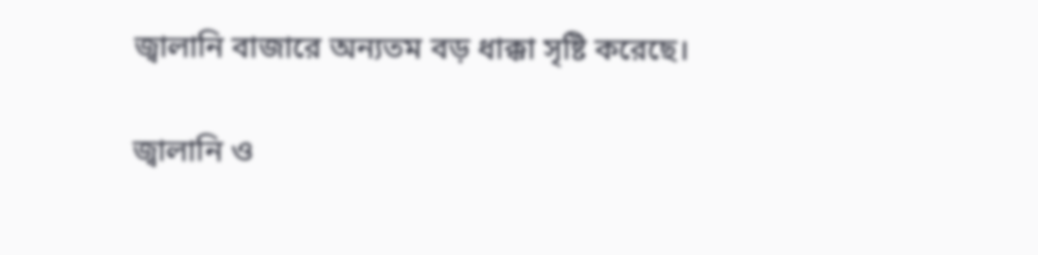জ্বালানি বাজারে অন্যতম বড় ধাক্কা সৃষ্টি করেছে।

জ্বালানি ও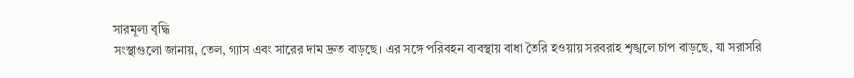সারমূল্য বৃদ্ধি
সংস্থাগুলো জানায়, তেল, গ্যাস এবং সারের দাম দ্রুত বাড়ছে। এর সঙ্গে পরিবহন ব্যবস্থায় বাধা তৈরি হওয়ায় সরবরাহ শৃঙ্খলে চাপ বাড়ছে, যা সরাসরি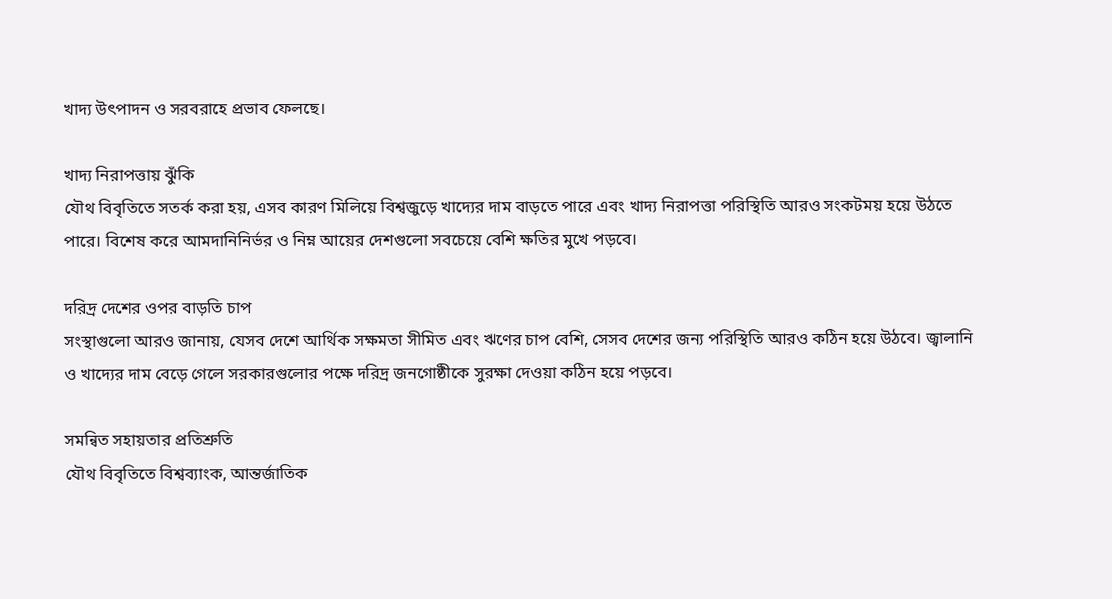খাদ্য উৎপাদন ও সরবরাহে প্রভাব ফেলছে।

খাদ্য নিরাপত্তায় ঝুঁকি
যৌথ বিবৃতিতে সতর্ক করা হয়, এসব কারণ মিলিয়ে বিশ্বজুড়ে খাদ্যের দাম বাড়তে পারে এবং খাদ্য নিরাপত্তা পরিস্থিতি আরও সংকটময় হয়ে উঠতে পারে। বিশেষ করে আমদানিনির্ভর ও নিম্ন আয়ের দেশগুলো সবচেয়ে বেশি ক্ষতির মুখে পড়বে।

দরিদ্র দেশের ওপর বাড়তি চাপ
সংস্থাগুলো আরও জানায়, যেসব দেশে আর্থিক সক্ষমতা সীমিত এবং ঋণের চাপ বেশি, সেসব দেশের জন্য পরিস্থিতি আরও কঠিন হয়ে উঠবে। জ্বালানি ও খাদ্যের দাম বেড়ে গেলে সরকারগুলোর পক্ষে দরিদ্র জনগোষ্ঠীকে সুরক্ষা দেওয়া কঠিন হয়ে পড়বে।

সমন্বিত সহায়তার প্রতিশ্রুতি
যৌথ বিবৃতিতে বিশ্বব্যাংক, আন্তর্জাতিক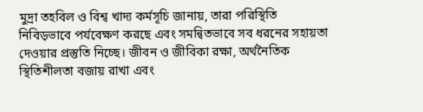মুদ্রা তহবিল ও বিশ্ব খাদ্য কর্মসূচি জানায়, তারা পরিস্থিতি নিবিড়ভাবে পর্যবেক্ষণ করছে এবং সমন্বিতভাবে সব ধরনের সহায়তা দেওয়ার প্রস্তুতি নিচ্ছে। জীবন ও জীবিকা রক্ষা, অর্থনৈতিক স্থিতিশীলতা বজায় রাখা এবং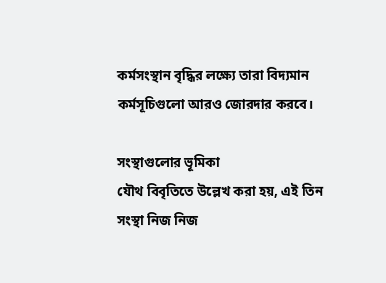কর্মসংস্থান বৃদ্ধির লক্ষ্যে তারা বিদ্যমান কর্মসূচিগুলো আরও জোরদার করবে।

সংস্থাগুলোর ভূমিকা
যৌথ বিবৃতিতে উল্লেখ করা হয়, এই তিন সংস্থা নিজ নিজ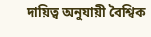দায়িত্ব অনুযায়ী বৈশ্বিক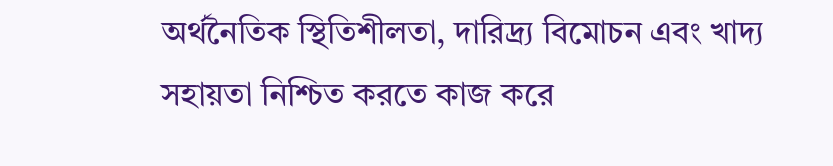অর্থনৈতিক স্থিতিশীলতা, দারিদ্র্য বিমোচন এবং খাদ্য সহায়তা নিশ্চিত করতে কাজ করে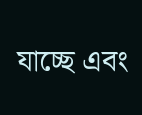যাচ্ছে এবং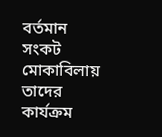বর্তমান সংকট মোকাবিলায় তাদের কার্যক্রম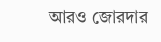আরও জোরদার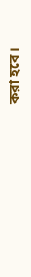করা হবে।